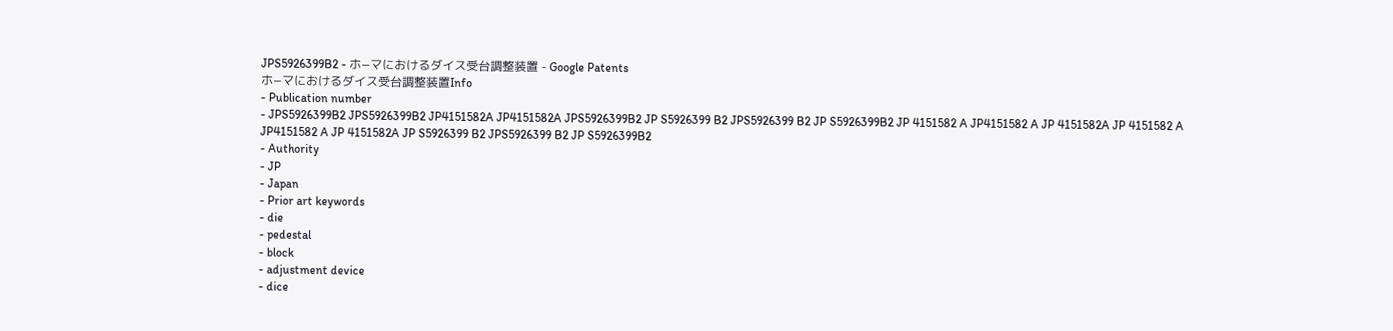JPS5926399B2 - ホ−マにおけるダイス受台調整装置 - Google Patents
ホ−マにおけるダイス受台調整装置Info
- Publication number
- JPS5926399B2 JPS5926399B2 JP4151582A JP4151582A JPS5926399B2 JP S5926399 B2 JPS5926399 B2 JP S5926399B2 JP 4151582 A JP4151582 A JP 4151582A JP 4151582 A JP4151582 A JP 4151582A JP S5926399 B2 JPS5926399 B2 JP S5926399B2
- Authority
- JP
- Japan
- Prior art keywords
- die
- pedestal
- block
- adjustment device
- dice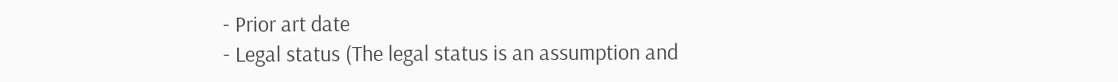- Prior art date
- Legal status (The legal status is an assumption and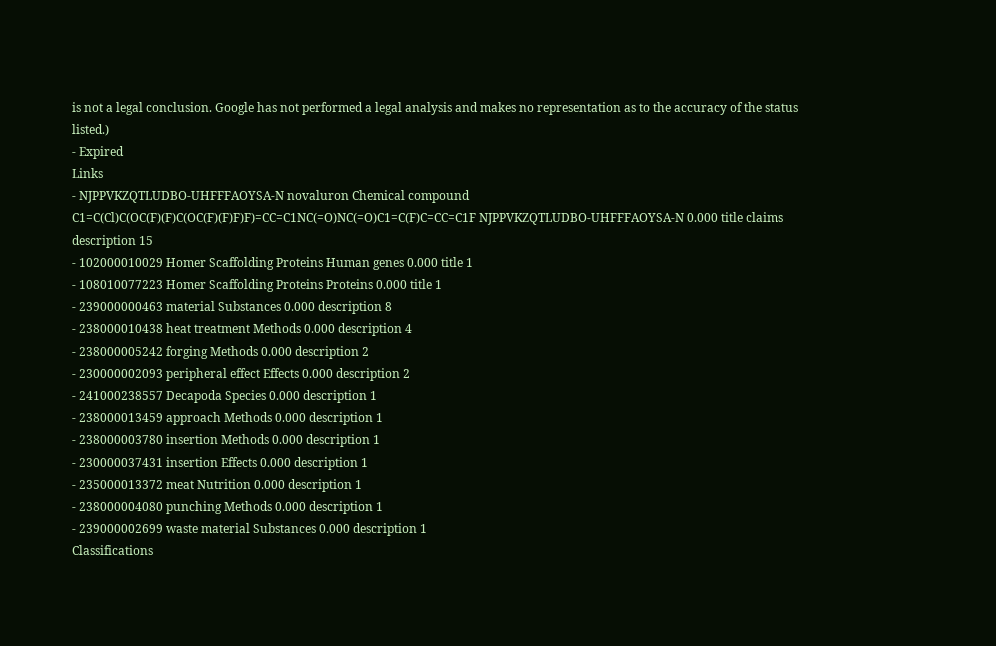is not a legal conclusion. Google has not performed a legal analysis and makes no representation as to the accuracy of the status listed.)
- Expired
Links
- NJPPVKZQTLUDBO-UHFFFAOYSA-N novaluron Chemical compound C1=C(Cl)C(OC(F)(F)C(OC(F)(F)F)F)=CC=C1NC(=O)NC(=O)C1=C(F)C=CC=C1F NJPPVKZQTLUDBO-UHFFFAOYSA-N 0.000 title claims description 15
- 102000010029 Homer Scaffolding Proteins Human genes 0.000 title 1
- 108010077223 Homer Scaffolding Proteins Proteins 0.000 title 1
- 239000000463 material Substances 0.000 description 8
- 238000010438 heat treatment Methods 0.000 description 4
- 238000005242 forging Methods 0.000 description 2
- 230000002093 peripheral effect Effects 0.000 description 2
- 241000238557 Decapoda Species 0.000 description 1
- 238000013459 approach Methods 0.000 description 1
- 238000003780 insertion Methods 0.000 description 1
- 230000037431 insertion Effects 0.000 description 1
- 235000013372 meat Nutrition 0.000 description 1
- 238000004080 punching Methods 0.000 description 1
- 239000002699 waste material Substances 0.000 description 1
Classifications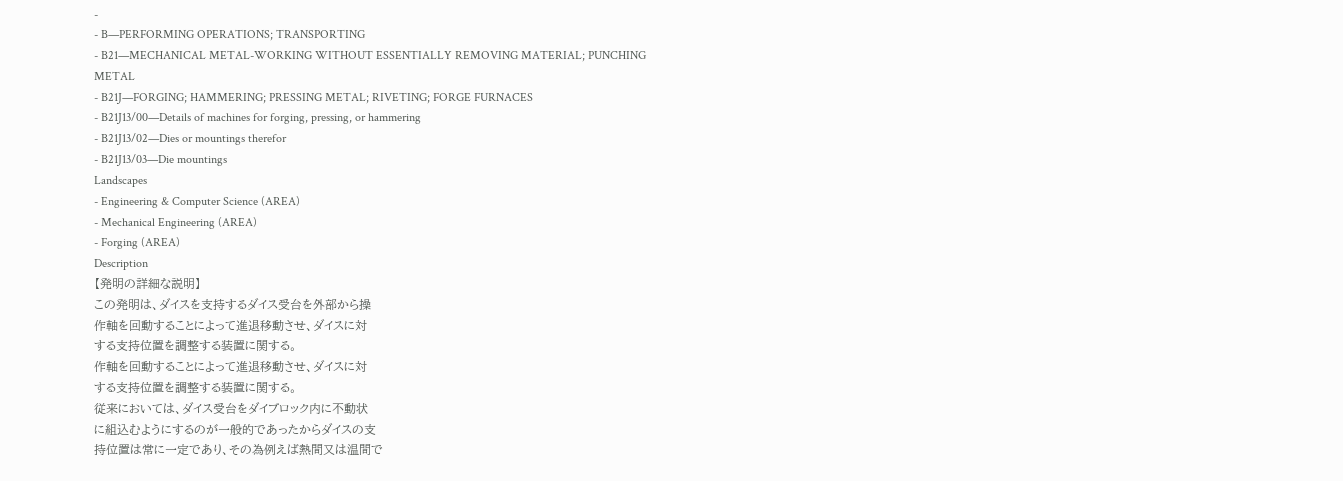-
- B—PERFORMING OPERATIONS; TRANSPORTING
- B21—MECHANICAL METAL-WORKING WITHOUT ESSENTIALLY REMOVING MATERIAL; PUNCHING METAL
- B21J—FORGING; HAMMERING; PRESSING METAL; RIVETING; FORGE FURNACES
- B21J13/00—Details of machines for forging, pressing, or hammering
- B21J13/02—Dies or mountings therefor
- B21J13/03—Die mountings
Landscapes
- Engineering & Computer Science (AREA)
- Mechanical Engineering (AREA)
- Forging (AREA)
Description
【発明の詳細な説明】
この発明は、ダイスを支持するダイス受台を外部から操
作軸を回動することによって進退移動させ、ダイスに対
する支持位置を調整する装置に関する。
作軸を回動することによって進退移動させ、ダイスに対
する支持位置を調整する装置に関する。
従来においては、ダイス受台をダイブロック内に不動状
に組込むようにするのが一般的であったからダイスの支
持位置は常に一定であり、その為例えば熱間又は温間で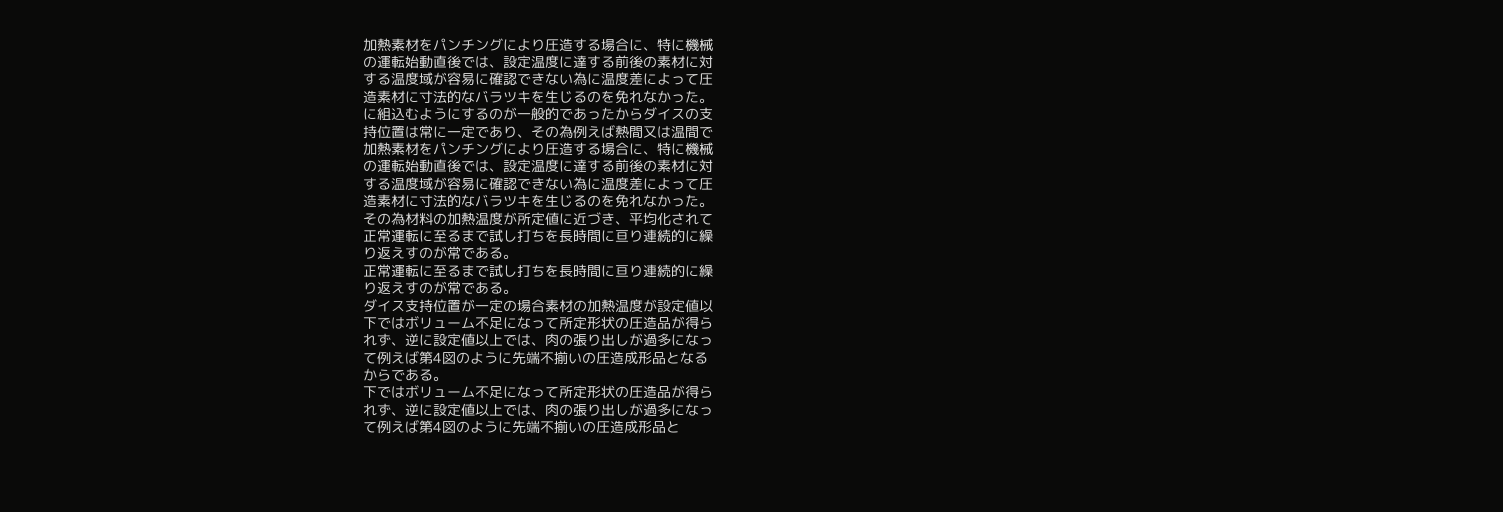加熱素材をパンチングにより圧造する場合に、特に機械
の運転始動直後では、設定温度に達する前後の素材に対
する温度域が容易に確認できない為に温度差によって圧
造素材に寸法的なバラツキを生じるのを免れなかった。
に組込むようにするのが一般的であったからダイスの支
持位置は常に一定であり、その為例えば熱間又は温間で
加熱素材をパンチングにより圧造する場合に、特に機械
の運転始動直後では、設定温度に達する前後の素材に対
する温度域が容易に確認できない為に温度差によって圧
造素材に寸法的なバラツキを生じるのを免れなかった。
その為材料の加熱温度が所定値に近づき、平均化されて
正常運転に至るまで試し打ちを長時間に亘り連続的に繰
り返えすのが常である。
正常運転に至るまで試し打ちを長時間に亘り連続的に繰
り返えすのが常である。
ダイス支持位置が一定の場合素材の加熱温度が設定値以
下ではボリューム不足になって所定形状の圧造品が得ら
れず、逆に設定値以上では、肉の張り出しが過多になっ
て例えば第4図のように先端不揃いの圧造成形品となる
からである。
下ではボリューム不足になって所定形状の圧造品が得ら
れず、逆に設定値以上では、肉の張り出しが過多になっ
て例えば第4図のように先端不揃いの圧造成形品と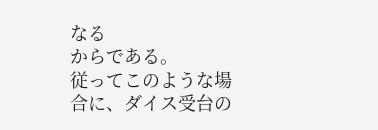なる
からである。
従ってこのような場合に、ダイス受台の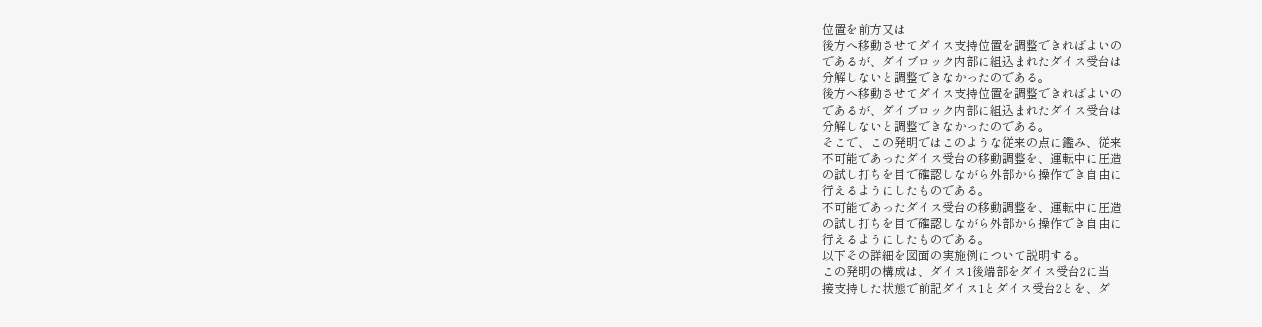位置を前方又は
後方へ移動させてダイス支持位置を調整できればよいの
であるが、ダイブロック内部に組込まれたダイス受台は
分解しないと調整できなかったのである。
後方へ移動させてダイス支持位置を調整できればよいの
であるが、ダイブロック内部に組込まれたダイス受台は
分解しないと調整できなかったのである。
そこで、この発明ではこのような従来の点に鑑み、従来
不可能であったダイス受台の移動調整を、運転中に圧造
の試し打ちを目で確認しながら外部から操作でき自由に
行えるようにしたものである。
不可能であったダイス受台の移動調整を、運転中に圧造
の試し打ちを目で確認しながら外部から操作でき自由に
行えるようにしたものである。
以下その詳細を図面の実施例について説明する。
この発明の構成は、ダイス1後端部をダイス受台2に当
接支持した状態で前記ダイス1とダイス受台2とを、ダ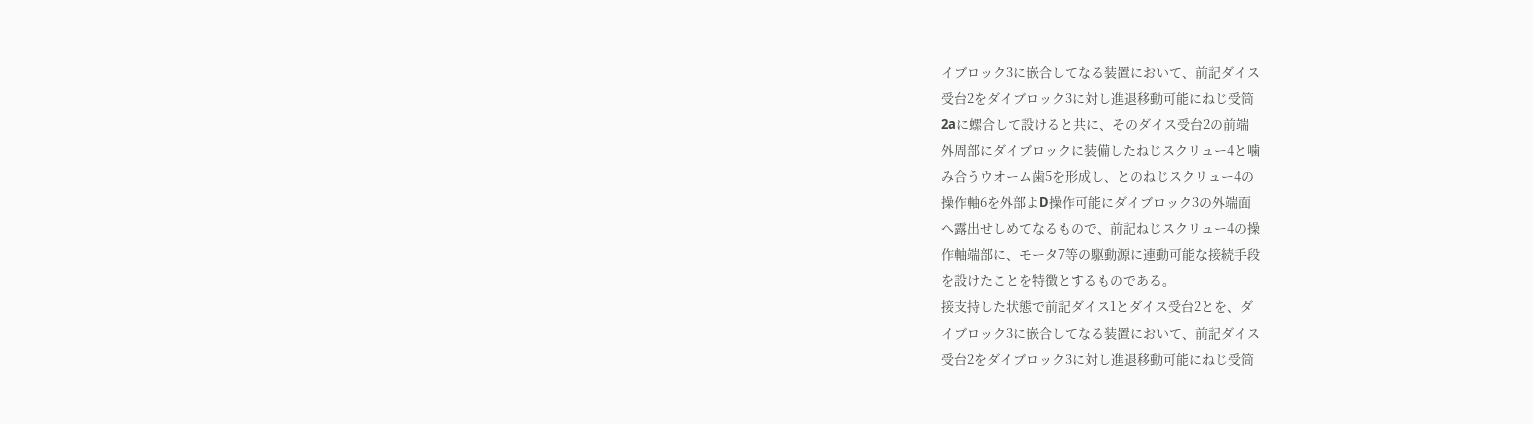イブロック3に嵌合してなる装置において、前記ダイス
受台2をダイブロック3に対し進退移動可能にねじ受筒
2aに螺合して設けると共に、そのダイス受台2の前端
外周部にダイブロックに装備したねじスクリュー4と噛
み合うウオーム歯5を形成し、とのねじスクリュー4の
操作軸6を外部よD操作可能にダイブロック3の外端面
へ露出せしめてなるもので、前記ねじスクリュー4の操
作軸端部に、モータ7等の駆動源に連動可能な接続手段
を設けたことを特徴とするものである。
接支持した状態で前記ダイス1とダイス受台2とを、ダ
イブロック3に嵌合してなる装置において、前記ダイス
受台2をダイブロック3に対し進退移動可能にねじ受筒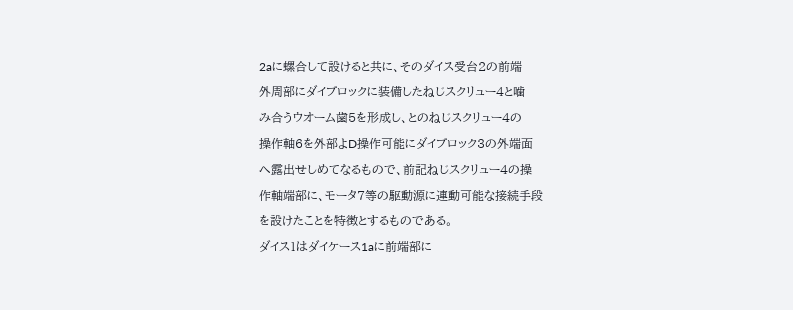2aに螺合して設けると共に、そのダイス受台2の前端
外周部にダイブロックに装備したねじスクリュー4と噛
み合うウオーム歯5を形成し、とのねじスクリュー4の
操作軸6を外部よD操作可能にダイブロック3の外端面
へ露出せしめてなるもので、前記ねじスクリュー4の操
作軸端部に、モータ7等の駆動源に連動可能な接続手段
を設けたことを特徴とするものである。
ダイス1はダイケース1aに前端部に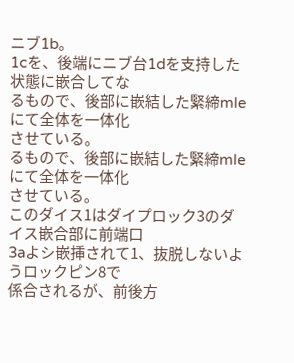ニブ1b。
1cを、後端にニブ台1dを支持した状態に嵌合してな
るもので、後部に嵌結した緊締mleにて全体を一体化
させている。
るもので、後部に嵌結した緊締mleにて全体を一体化
させている。
このダイス1はダイプロック3のダイス嵌合部に前端口
3aよシ嵌挿されて1、抜脱しないようロックピン8で
係合されるが、前後方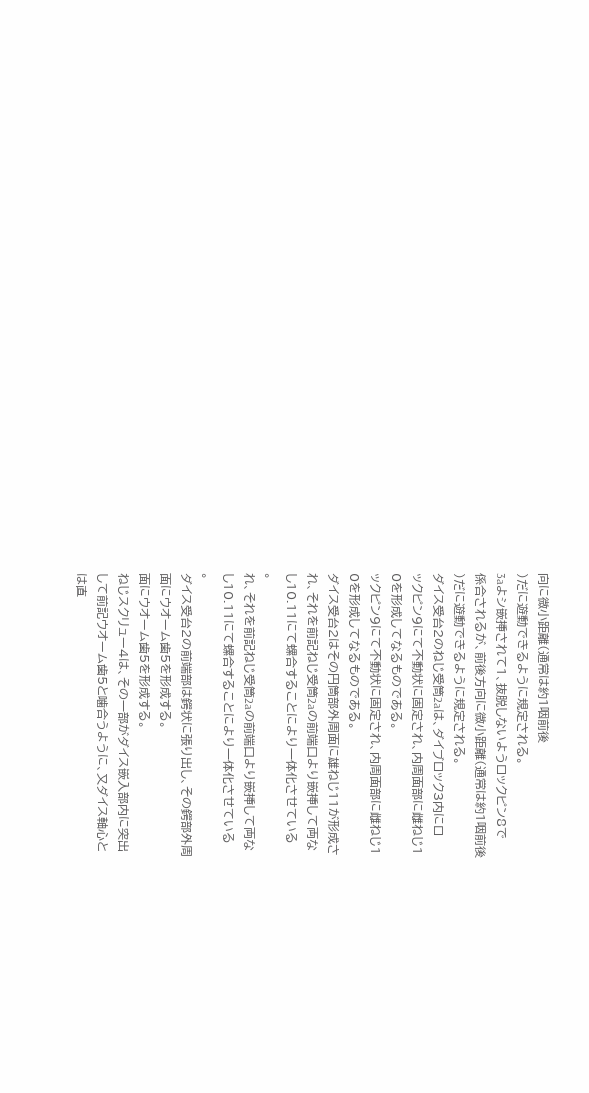向に微小距離(通常は約1咽前後
)だに遊動できるように規定される。
3aよシ嵌挿されて1、抜脱しないようロックピン8で
係合されるが、前後方向に微小距離(通常は約1咽前後
)だに遊動できるように規定される。
ダイス受台2のねじ受筒2aは、ダイブロック3内にロ
ックピン9にて不動状に固定され、内周面部に雌ねじ1
0を形成してなるものである。
ックピン9にて不動状に固定され、内周面部に雌ねじ1
0を形成してなるものである。
ダイス受台2はその円筒部外周面に雄ねじ11が形成さ
れ、それを前記ねじ受筒2aの前端口より嵌挿して両な
し10.11にて螺合することにより一体化させている
。
れ、それを前記ねじ受筒2aの前端口より嵌挿して両な
し10.11にて螺合することにより一体化させている
。
ダイス受台2の前端部は鍔状に張り出し、その鍔部外周
面にウオーム歯5を形成する。
面にウオーム歯5を形成する。
ねじスクリュー4は、その一部がダイス嵌入部内に突出
して前記ウオーム歯5と噛合うように、又ダイス軸心と
は直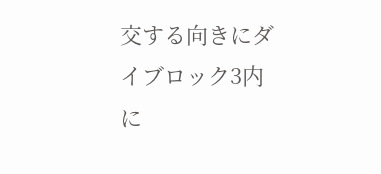交する向きにダイブロック3内に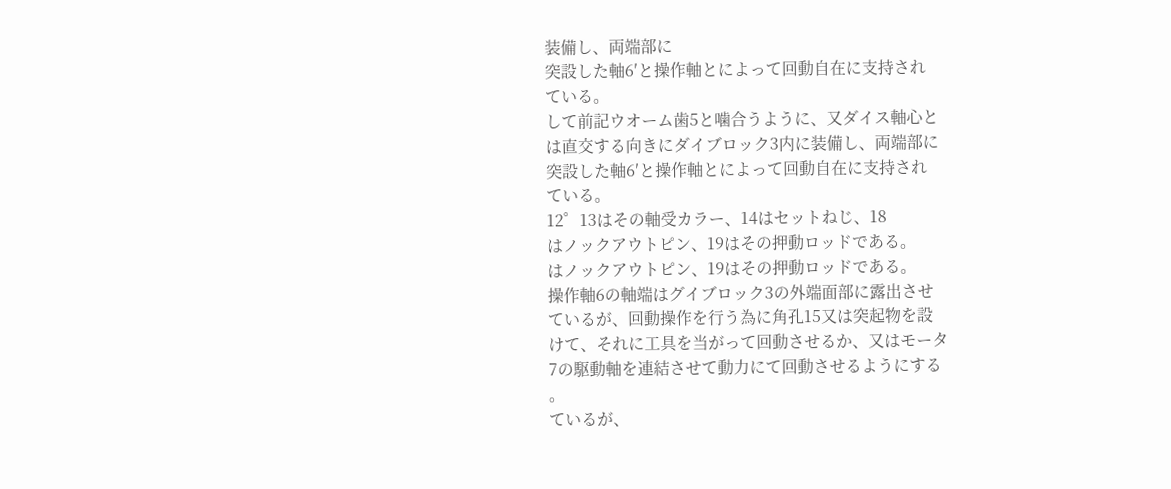装備し、両端部に
突設した軸6′と操作軸とによって回動自在に支持され
ている。
して前記ウオーム歯5と噛合うように、又ダイス軸心と
は直交する向きにダイブロック3内に装備し、両端部に
突設した軸6′と操作軸とによって回動自在に支持され
ている。
12゜13はその軸受カラー、14はセットねじ、18
はノックアウトピン、19はその押動ロッドである。
はノックアウトピン、19はその押動ロッドである。
操作軸6の軸端はグイブロック3の外端面部に露出させ
ているが、回動操作を行う為に角孔15又は突起物を設
けて、それに工具を当がって回動させるか、又はモータ
7の駆動軸を連結させて動力にて回動させるようにする
。
ているが、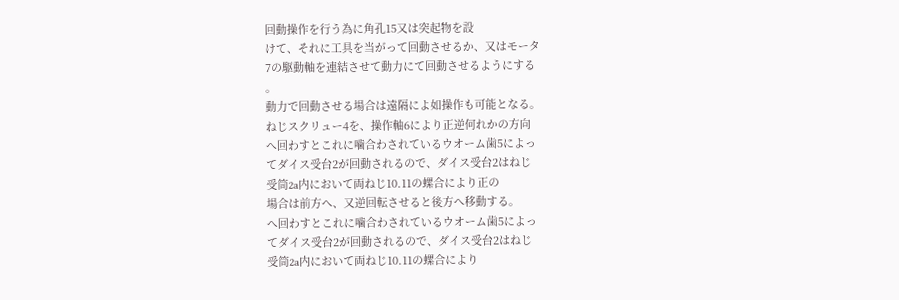回動操作を行う為に角孔15又は突起物を設
けて、それに工具を当がって回動させるか、又はモータ
7の駆動軸を連結させて動力にて回動させるようにする
。
動力で回動させる場合は遠隔によ如操作も可能となる。
ねじスクリュー4を、操作軸6により正逆何れかの方向
へ回わすとこれに噛合わされているウオーム歯5によっ
てダイス受台2が回動されるので、ダイス受台2はねじ
受筒2a内において両ねじ10.11の螺合により正の
場合は前方へ、又逆回転させると後方へ移動する。
へ回わすとこれに噛合わされているウオーム歯5によっ
てダイス受台2が回動されるので、ダイス受台2はねじ
受筒2a内において両ねじ10.11の螺合により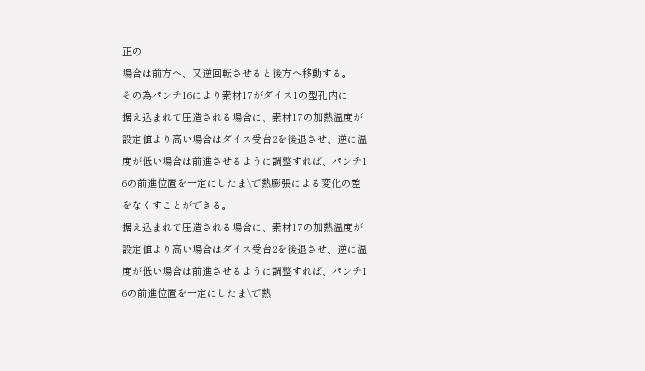正の
場合は前方へ、又逆回転させると後方へ移動する。
その為パンチ16により素材17がダイス1の型孔内に
据え込まれて圧造される場合に、素材17の加熱温度が
設定値より高い場合はダイス受台2を後退させ、逆に温
度が低い場合は前進させるように調整すれば、パンチ1
6の前進位置を一定にしたま\で熱膨張による変化の差
をなくすことができる。
据え込まれて圧造される場合に、素材17の加熱温度が
設定値より高い場合はダイス受台2を後退させ、逆に温
度が低い場合は前進させるように調整すれば、パンチ1
6の前進位置を一定にしたま\で熱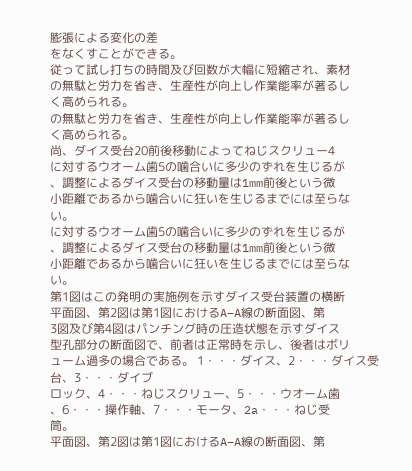膨張による変化の差
をなくすことができる。
従って試し打ちの時間及び回数が大幅に短縮され、素材
の無駄と労力を省き、生産性が向上し作業能率が著るし
く高められる。
の無駄と労力を省き、生産性が向上し作業能率が著るし
く高められる。
尚、ダイス受台20前後移動によってねじスクリュー4
に対するウオーム歯5の噛合いに多少のずれを生じるが
、調整によるダイス受台の移動量は1mm前後という微
小距離であるから噛合いに狂いを生じるまでには至らな
い。
に対するウオーム歯5の噛合いに多少のずれを生じるが
、調整によるダイス受台の移動量は1mm前後という微
小距離であるから噛合いに狂いを生じるまでには至らな
い。
第1図はこの発明の実施例を示すダイス受台装置の横断
平面図、第2図は第1図におけるA−A線の断面図、第
3図及び第4図はパンチング時の圧造状態を示すダイス
型孔部分の断面図で、前者は正常時を示し、後者はボリ
ューム過多の場合である。 1・・・ダイス、2・・・ダイス受台、3・・・ダイブ
ロック、4・・・ねじスクリュー、5・・・ウオーム歯
、6・・・操作軸、7・・・モータ、2a・・・ねじ受
筒。
平面図、第2図は第1図におけるA−A線の断面図、第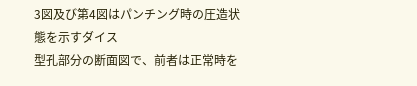3図及び第4図はパンチング時の圧造状態を示すダイス
型孔部分の断面図で、前者は正常時を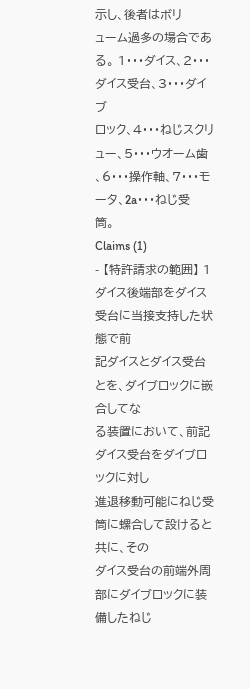示し、後者はボリ
ューム過多の場合である。 1・・・ダイス、2・・・ダイス受台、3・・・ダイブ
ロック、4・・・ねじスクリュー、5・・・ウオーム歯
、6・・・操作軸、7・・・モータ、2a・・・ねじ受
筒。
Claims (1)
- 【特許請求の範囲】 1 ダイス後端部をダイス受台に当接支持した状態で前
記ダイスとダイス受台とを、ダイブロックに嵌合してな
る装置において、前記ダイス受台をダイブロックに対し
進退移動可能にねじ受筒に螺合して設けると共に、その
ダイス受台の前端外周部にダイブロックに装備したねじ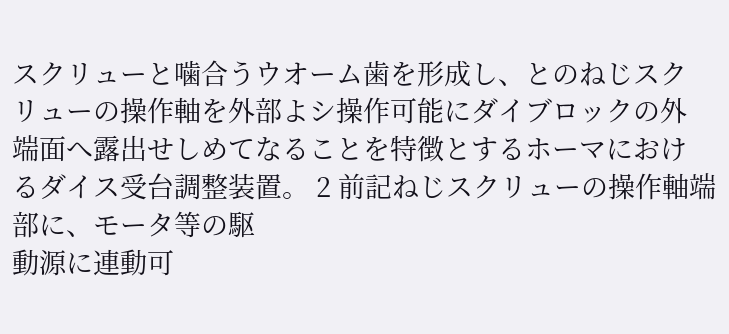スクリューと噛合うウオーム歯を形成し、とのねじスク
リューの操作軸を外部よシ操作可能にダイブロックの外
端面へ露出せしめてなることを特徴とするホーマにおけ
るダイス受台調整装置。 2 前記ねじスクリューの操作軸端部に、モータ等の駆
動源に連動可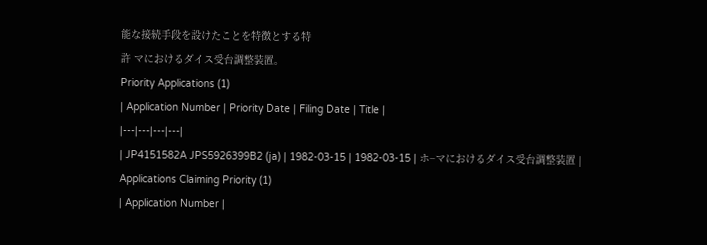能な接続手段を設けたことを特徴とする特
許 マにおけるダイス受台調整装置。
Priority Applications (1)
| Application Number | Priority Date | Filing Date | Title |
|---|---|---|---|
| JP4151582A JPS5926399B2 (ja) | 1982-03-15 | 1982-03-15 | ホ−マにおけるダイス受台調整装置 |
Applications Claiming Priority (1)
| Application Number |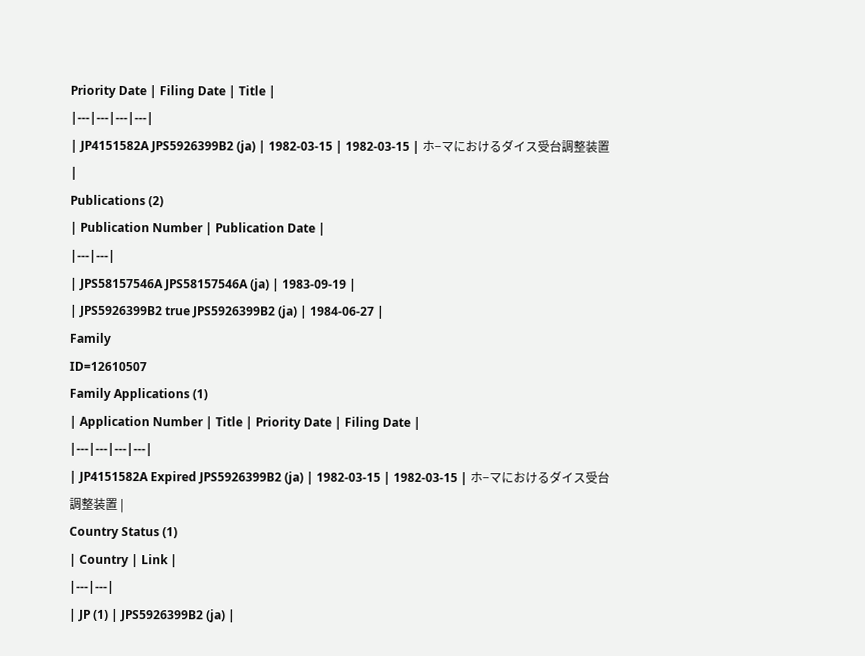Priority Date | Filing Date | Title |
|---|---|---|---|
| JP4151582A JPS5926399B2 (ja) | 1982-03-15 | 1982-03-15 | ホ−マにおけるダイス受台調整装置 |
Publications (2)
| Publication Number | Publication Date |
|---|---|
| JPS58157546A JPS58157546A (ja) | 1983-09-19 |
| JPS5926399B2 true JPS5926399B2 (ja) | 1984-06-27 |
Family
ID=12610507
Family Applications (1)
| Application Number | Title | Priority Date | Filing Date |
|---|---|---|---|
| JP4151582A Expired JPS5926399B2 (ja) | 1982-03-15 | 1982-03-15 | ホ−マにおけるダイス受台調整装置 |
Country Status (1)
| Country | Link |
|---|---|
| JP (1) | JPS5926399B2 (ja) |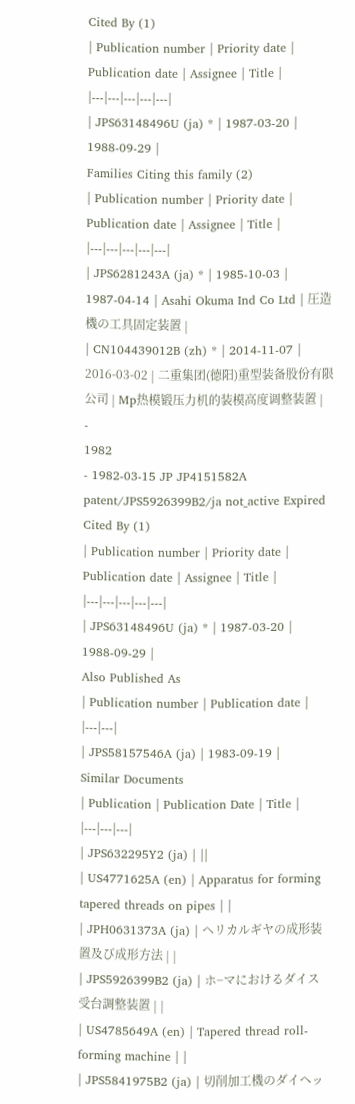Cited By (1)
| Publication number | Priority date | Publication date | Assignee | Title |
|---|---|---|---|---|
| JPS63148496U (ja) * | 1987-03-20 | 1988-09-29 |
Families Citing this family (2)
| Publication number | Priority date | Publication date | Assignee | Title |
|---|---|---|---|---|
| JPS6281243A (ja) * | 1985-10-03 | 1987-04-14 | Asahi Okuma Ind Co Ltd | 圧造機の工具固定装置 |
| CN104439012B (zh) * | 2014-11-07 | 2016-03-02 | 二重集团(德阳)重型装备股份有限公司 | Mp热模锻压力机的装模高度调整装置 |
-
1982
- 1982-03-15 JP JP4151582A patent/JPS5926399B2/ja not_active Expired
Cited By (1)
| Publication number | Priority date | Publication date | Assignee | Title |
|---|---|---|---|---|
| JPS63148496U (ja) * | 1987-03-20 | 1988-09-29 |
Also Published As
| Publication number | Publication date |
|---|---|
| JPS58157546A (ja) | 1983-09-19 |
Similar Documents
| Publication | Publication Date | Title |
|---|---|---|
| JPS632295Y2 (ja) | ||
| US4771625A (en) | Apparatus for forming tapered threads on pipes | |
| JPH0631373A (ja) | ヘリカルギヤの成形装置及び成形方法 | |
| JPS5926399B2 (ja) | ホ−マにおけるダイス受台調整装置 | |
| US4785649A (en) | Tapered thread roll-forming machine | |
| JPS5841975B2 (ja) | 切削加工機のダイヘッ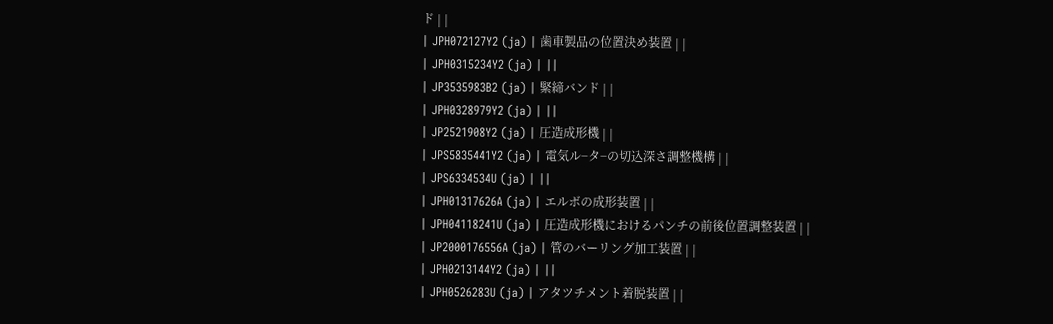ド | |
| JPH072127Y2 (ja) | 歯車製品の位置決め装置 | |
| JPH0315234Y2 (ja) | ||
| JP3535983B2 (ja) | 緊締バンド | |
| JPH0328979Y2 (ja) | ||
| JP2521908Y2 (ja) | 圧造成形機 | |
| JPS5835441Y2 (ja) | 電気ル−タ−の切込深さ調整機構 | |
| JPS6334534U (ja) | ||
| JPH01317626A (ja) | エルボの成形装置 | |
| JPH04118241U (ja) | 圧造成形機におけるパンチの前後位置調整装置 | |
| JP2000176556A (ja) | 管のバーリング加工装置 | |
| JPH0213144Y2 (ja) | ||
| JPH0526283U (ja) | アタツチメント着脱装置 | |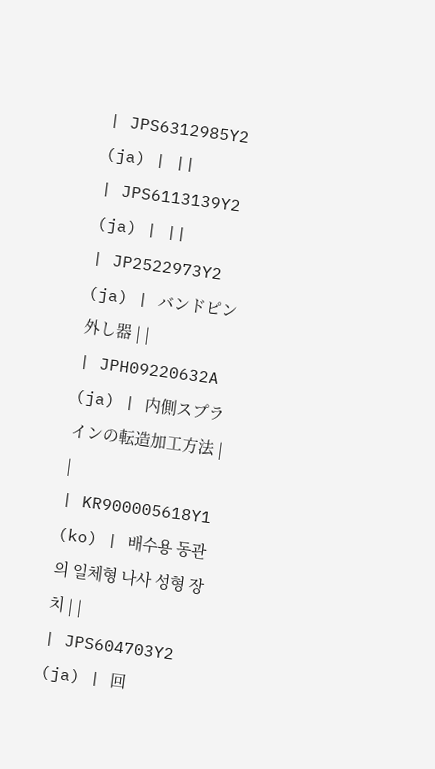| JPS6312985Y2 (ja) | ||
| JPS6113139Y2 (ja) | ||
| JP2522973Y2 (ja) | バンドピン外し器 | |
| JPH09220632A (ja) | 内側スプラインの転造加工方法 | |
| KR900005618Y1 (ko) | 배수용 동관의 일체형 나사 성형 장치 | |
| JPS604703Y2 (ja) | 回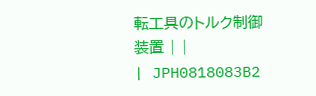転工具のトルク制御装置 | |
| JPH0818083B2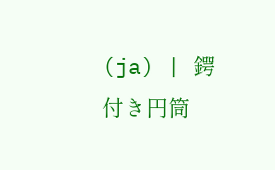(ja) | 鍔付き円筒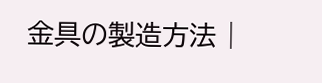金具の製造方法 |